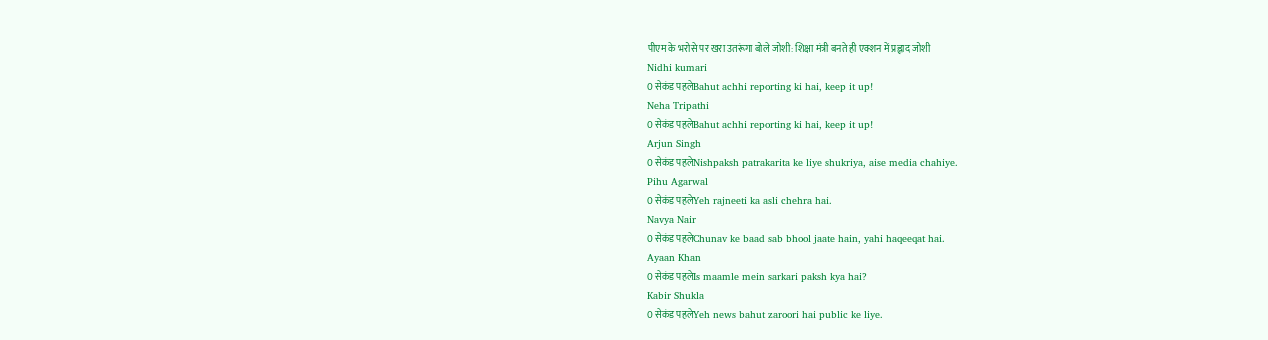पीएम के भरोसे पर खरा उतरूंगा बोले जोशी: शिक्षा मंत्री बनते ही एक्शन में प्रह्लाद जोशी
Nidhi kumari
0 सेकंड पहलेBahut achhi reporting ki hai, keep it up!
Neha Tripathi
0 सेकंड पहलेBahut achhi reporting ki hai, keep it up!
Arjun Singh
0 सेकंड पहलेNishpaksh patrakarita ke liye shukriya, aise media chahiye.
Pihu Agarwal
0 सेकंड पहलेYeh rajneeti ka asli chehra hai.
Navya Nair
0 सेकंड पहलेChunav ke baad sab bhool jaate hain, yahi haqeeqat hai.
Ayaan Khan
0 सेकंड पहलेIs maamle mein sarkari paksh kya hai?
Kabir Shukla
0 सेकंड पहलेYeh news bahut zaroori hai public ke liye.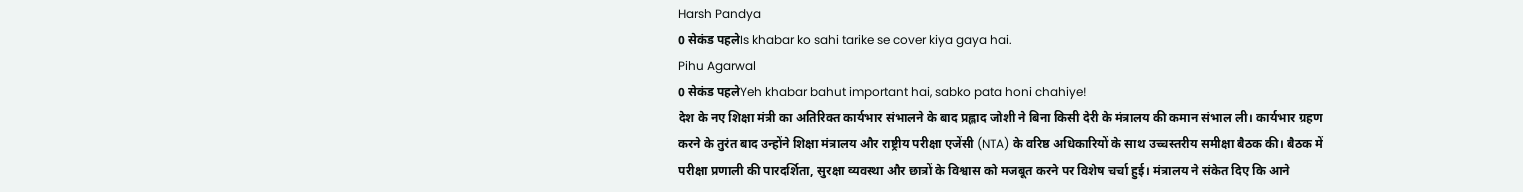Harsh Pandya
0 सेकंड पहलेIs khabar ko sahi tarike se cover kiya gaya hai.
Pihu Agarwal
0 सेकंड पहलेYeh khabar bahut important hai, sabko pata honi chahiye!
देश के नए शिक्षा मंत्री का अतिरिक्त कार्यभार संभालने के बाद प्रह्लाद जोशी ने बिना किसी देरी के मंत्रालय की कमान संभाल ली। कार्यभार ग्रहण करने के तुरंत बाद उन्होंने शिक्षा मंत्रालय और राष्ट्रीय परीक्षा एजेंसी (NTA) के वरिष्ठ अधिकारियों के साथ उच्चस्तरीय समीक्षा बैठक की। बैठक में परीक्षा प्रणाली की पारदर्शिता, सुरक्षा व्यवस्था और छात्रों के विश्वास को मजबूत करने पर विशेष चर्चा हुई। मंत्रालय ने संकेत दिए कि आने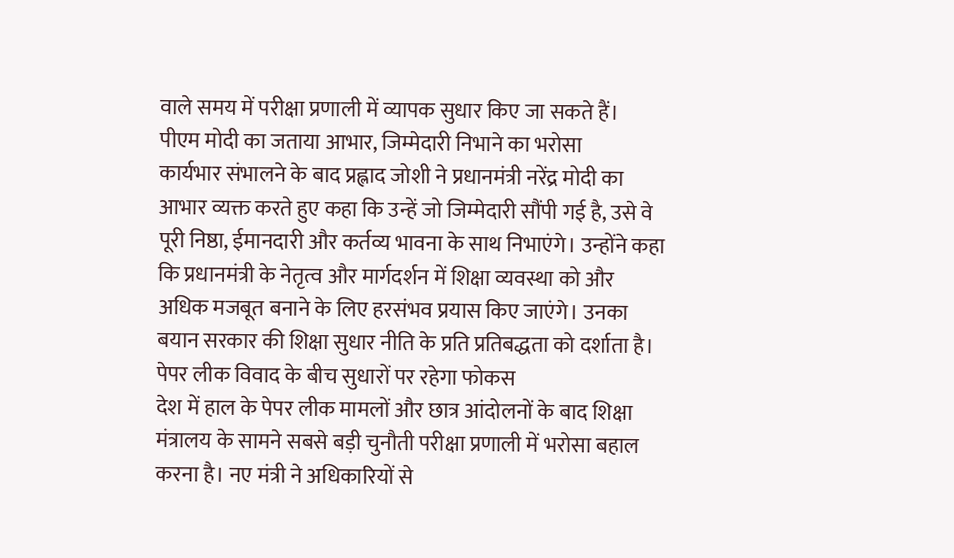वाले समय में परीक्षा प्रणाली में व्यापक सुधार किए जा सकते हैं।
पीएम मोदी का जताया आभार, जिम्मेदारी निभाने का भरोसा
कार्यभार संभालने के बाद प्रह्लाद जोशी ने प्रधानमंत्री नरेंद्र मोदी का आभार व्यक्त करते हुए कहा कि उन्हें जो जिम्मेदारी सौंपी गई है, उसे वे पूरी निष्ठा, ईमानदारी और कर्तव्य भावना के साथ निभाएंगे। उन्होंने कहा कि प्रधानमंत्री के नेतृत्व और मार्गदर्शन में शिक्षा व्यवस्था को और अधिक मजबूत बनाने के लिए हरसंभव प्रयास किए जाएंगे। उनका बयान सरकार की शिक्षा सुधार नीति के प्रति प्रतिबद्धता को दर्शाता है।
पेपर लीक विवाद के बीच सुधारों पर रहेगा फोकस
देश में हाल के पेपर लीक मामलों और छात्र आंदोलनों के बाद शिक्षा मंत्रालय के सामने सबसे बड़ी चुनौती परीक्षा प्रणाली में भरोसा बहाल करना है। नए मंत्री ने अधिकारियों से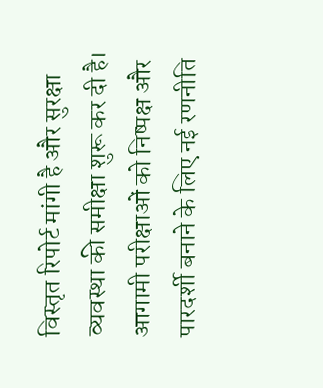विस्तृत रिपोर्ट मांगी है और सुरक्षा व्यवस्था की समीक्षा शुरू कर दी है। आगामी परीक्षाओं को निष्पक्ष और पारदर्शी बनाने के लिए नई रणनीति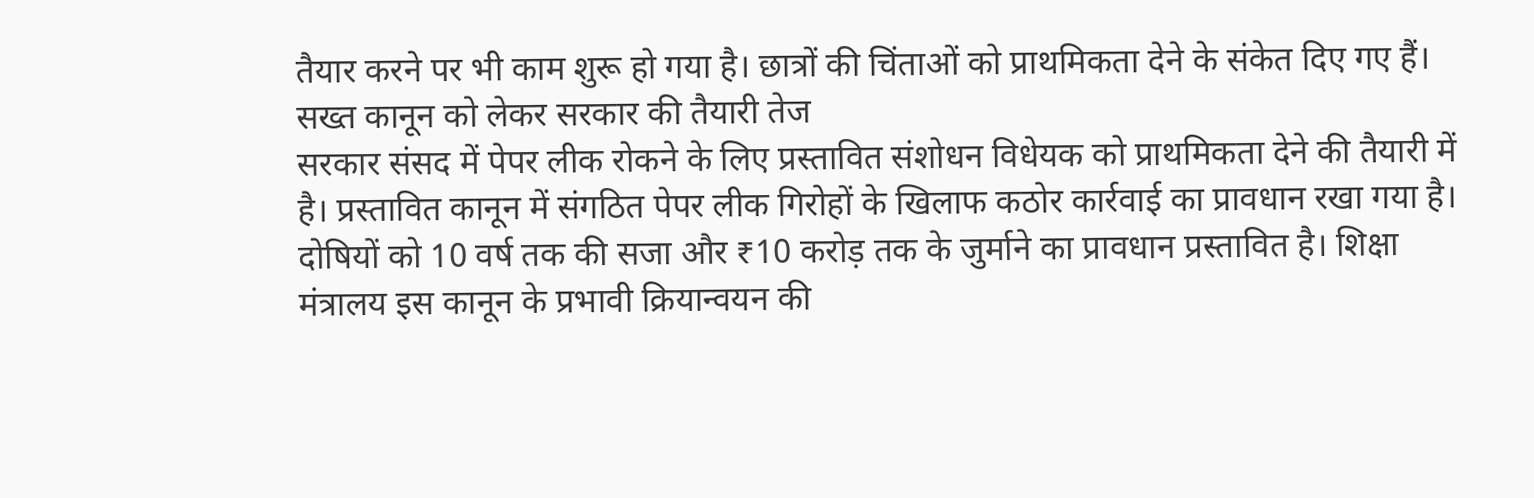तैयार करने पर भी काम शुरू हो गया है। छात्रों की चिंताओं को प्राथमिकता देने के संकेत दिए गए हैं।
सख्त कानून को लेकर सरकार की तैयारी तेज
सरकार संसद में पेपर लीक रोकने के लिए प्रस्तावित संशोधन विधेयक को प्राथमिकता देने की तैयारी में है। प्रस्तावित कानून में संगठित पेपर लीक गिरोहों के खिलाफ कठोर कार्रवाई का प्रावधान रखा गया है। दोषियों को 10 वर्ष तक की सजा और ₹10 करोड़ तक के जुर्माने का प्रावधान प्रस्तावित है। शिक्षा मंत्रालय इस कानून के प्रभावी क्रियान्वयन की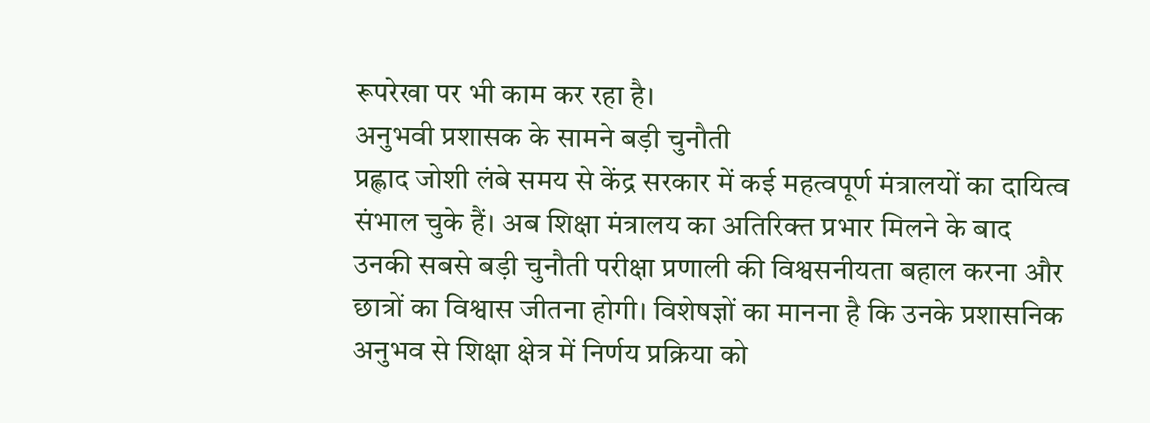रूपरेखा पर भी काम कर रहा है।
अनुभवी प्रशासक के सामने बड़ी चुनौती
प्रह्लाद जोशी लंबे समय से केंद्र सरकार में कई महत्वपूर्ण मंत्रालयों का दायित्व संभाल चुके हैं। अब शिक्षा मंत्रालय का अतिरिक्त प्रभार मिलने के बाद उनकी सबसे बड़ी चुनौती परीक्षा प्रणाली की विश्वसनीयता बहाल करना और छात्रों का विश्वास जीतना होगी। विशेषज्ञों का मानना है कि उनके प्रशासनिक अनुभव से शिक्षा क्षेत्र में निर्णय प्रक्रिया को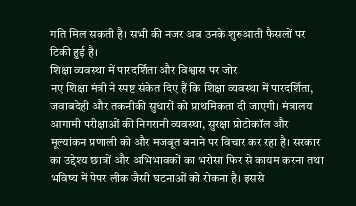गति मिल सकती है। सभी की नजर अब उनके शुरुआती फैसलों पर टिकी हुई है।
शिक्षा व्यवस्था में पारदर्शिता और विश्वास पर जोर
नए शिक्षा मंत्री ने स्पष्ट संकेत दिए हैं कि शिक्षा व्यवस्था में पारदर्शिता, जवाबदेही और तकनीकी सुधारों को प्राथमिकता दी जाएगी। मंत्रालय आगामी परीक्षाओं की निगरानी व्यवस्था, सुरक्षा प्रोटोकॉल और मूल्यांकन प्रणाली को और मजबूत बनाने पर विचार कर रहा है। सरकार का उद्देश्य छात्रों और अभिभावकों का भरोसा फिर से कायम करना तथा भविष्य में पेपर लीक जैसी घटनाओं को रोकना है। इससे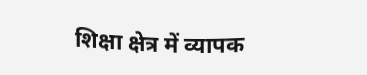शिक्षा क्षेत्र में व्यापक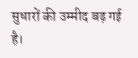सुधारों की उम्मीद बढ़ गई है।